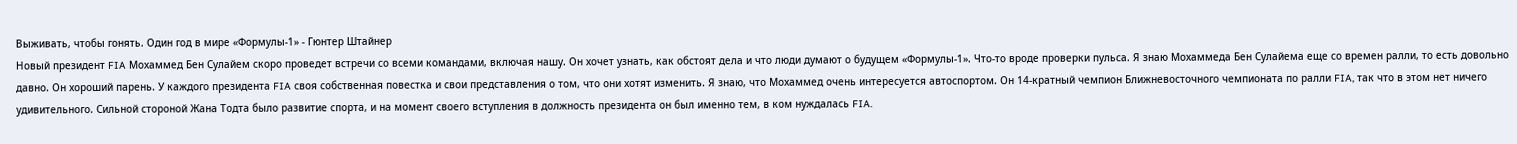Выживать, чтобы гонять. Один год в мире «Формулы-1» - Гюнтер Штайнер
Новый президент FIA Мохаммед Бен Сулайем скоро проведет встречи со всеми командами, включая нашу. Он хочет узнать, как обстоят дела и что люди думают о будущем «Формулы-1». Что-то вроде проверки пульса. Я знаю Мохаммеда Бен Сулайема еще со времен ралли, то есть довольно давно. Он хороший парень. У каждого президента FIA своя собственная повестка и свои представления о том, что они хотят изменить. Я знаю, что Мохаммед очень интересуется автоспортом. Он 14-кратный чемпион Ближневосточного чемпионата по ралли FIA, так что в этом нет ничего удивительного. Сильной стороной Жана Тодта было развитие спорта, и на момент своего вступления в должность президента он был именно тем, в ком нуждалась FIA.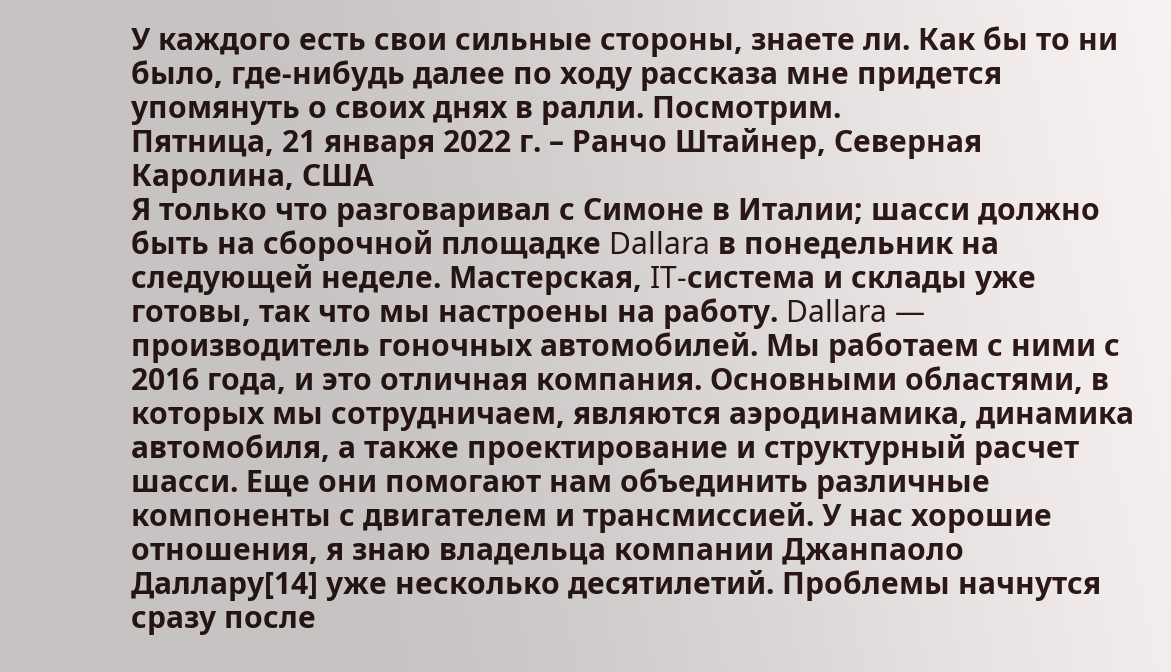У каждого есть свои сильные стороны, знаете ли. Как бы то ни было, где-нибудь далее по ходу рассказа мне придется упомянуть о своих днях в ралли. Посмотрим.
Пятница, 21 января 2022 г. – Ранчо Штайнер, Северная Каролина, США
Я только что разговаривал с Симоне в Италии; шасси должно быть на сборочной площадке Dallara в понедельник на следующей неделе. Мастерская, IT-система и склады уже готовы, так что мы настроены на работу. Dallara — производитель гоночных автомобилей. Мы работаем с ними с 2016 года, и это отличная компания. Основными областями, в которых мы сотрудничаем, являются аэродинамика, динамика автомобиля, а также проектирование и структурный расчет шасси. Еще они помогают нам объединить различные компоненты с двигателем и трансмиссией. У нас хорошие отношения, я знаю владельца компании Джанпаоло Даллару[14] уже несколько десятилетий. Проблемы начнутся сразу после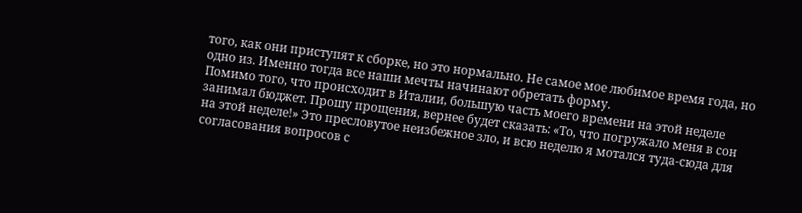того, как они приступят к сборке, но это нормально. Не самое мое любимое время года, но одно из. Именно тогда все наши мечты начинают обретать форму.
Помимо того, что происходит в Италии, большую часть моего времени на этой неделе занимал бюджет. Прошу прощения, вернее будет сказать: «То, что погружало меня в сон на этой неделе!» Это пресловутое неизбежное зло, и всю неделю я мотался туда-сюда для согласования вопросов с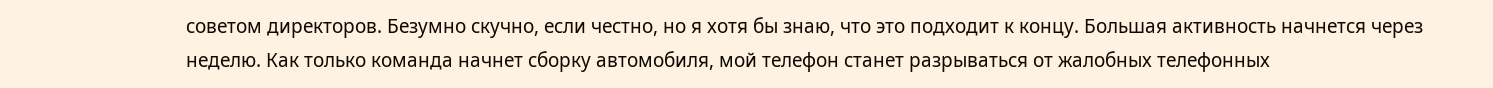советом директоров. Безумно скучно, если честно, но я хотя бы знаю, что это подходит к концу. Большая активность начнется через неделю. Как только команда начнет сборку автомобиля, мой телефон станет разрываться от жалобных телефонных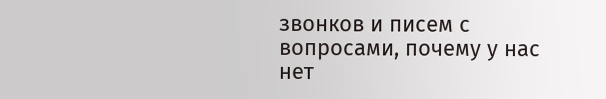звонков и писем с вопросами, почему у нас нет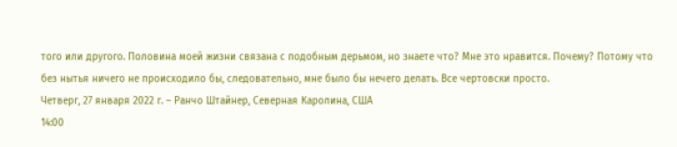того или другого. Половина моей жизни связана с подобным дерьмом, но знаете что? Мне это нравится. Почему? Потому что без нытья ничего не происходило бы, следовательно, мне было бы нечего делать. Все чертовски просто.
Четверг, 27 января 2022 г. – Ранчо Штайнер, Северная Каролина, США
14:00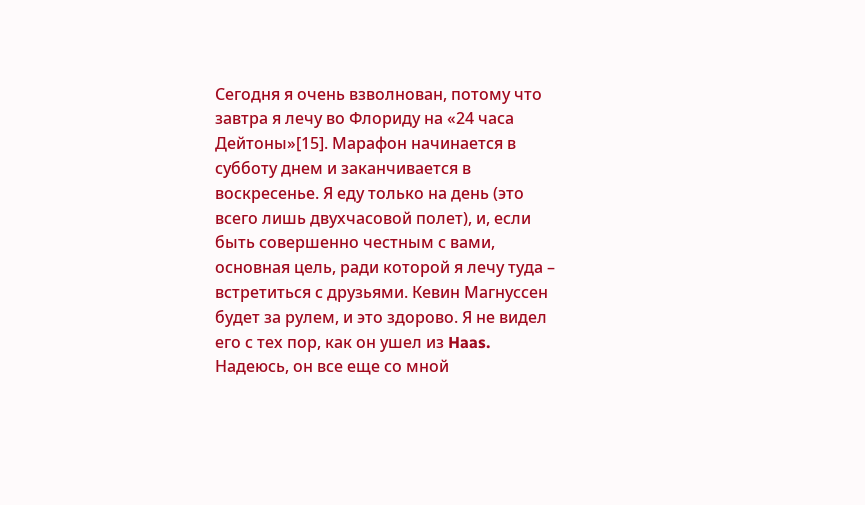Сегодня я очень взволнован, потому что завтра я лечу во Флориду на «24 часа Дейтоны»[15]. Марафон начинается в субботу днем и заканчивается в воскресенье. Я еду только на день (это всего лишь двухчасовой полет), и, если быть совершенно честным с вами, основная цель, ради которой я лечу туда – встретиться с друзьями. Кевин Магнуссен будет за рулем, и это здорово. Я не видел его с тех пор, как он ушел из Haas. Надеюсь, он все еще со мной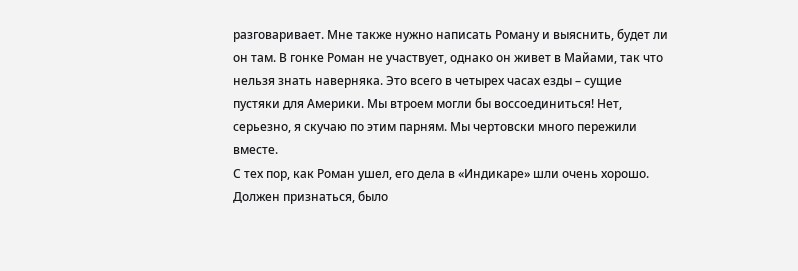разговаривает. Мне также нужно написать Роману и выяснить, будет ли он там. В гонке Роман не участвует, однако он живет в Майами, так что нельзя знать наверняка. Это всего в четырех часах езды – сущие пустяки для Америки. Мы втроем могли бы воссоединиться! Нет, серьезно, я скучаю по этим парням. Мы чертовски много пережили вместе.
С тех пор, как Роман ушел, его дела в «Индикаре» шли очень хорошо. Должен признаться, было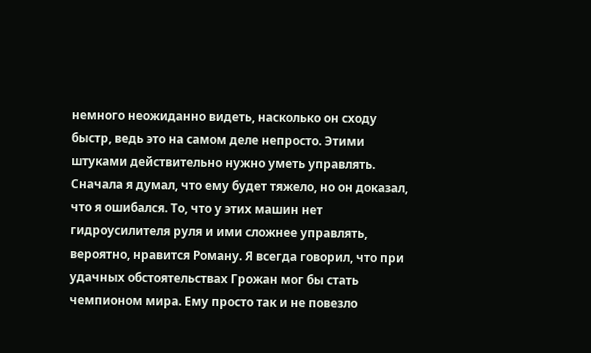немного неожиданно видеть, насколько он сходу быстр, ведь это на самом деле непросто. Этими штуками действительно нужно уметь управлять. Сначала я думал, что ему будет тяжело, но он доказал, что я ошибался. То, что у этих машин нет гидроусилителя руля и ими сложнее управлять, вероятно, нравится Роману. Я всегда говорил, что при удачных обстоятельствах Грожан мог бы стать чемпионом мира. Ему просто так и не повезло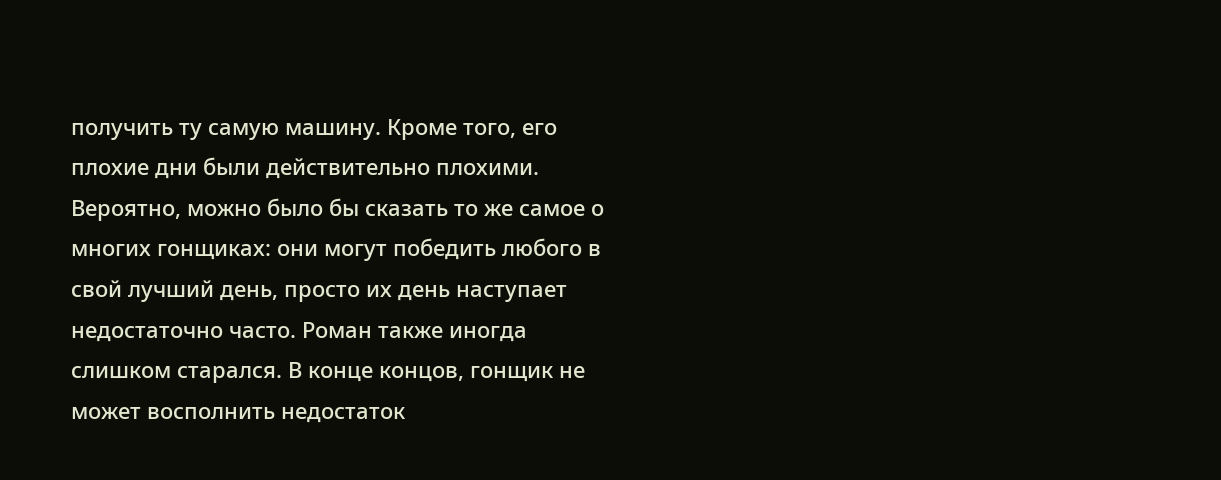получить ту самую машину. Кроме того, его плохие дни были действительно плохими. Вероятно, можно было бы сказать то же самое о многих гонщиках: они могут победить любого в свой лучший день, просто их день наступает недостаточно часто. Роман также иногда слишком старался. В конце концов, гонщик не может восполнить недостаток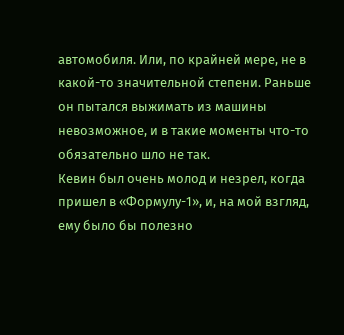автомобиля. Или, по крайней мере, не в какой-то значительной степени. Раньше он пытался выжимать из машины невозможное, и в такие моменты что-то обязательно шло не так.
Кевин был очень молод и незрел, когда пришел в «Формулу-1», и, на мой взгляд, ему было бы полезно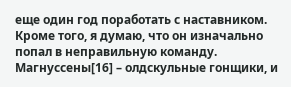еще один год поработать с наставником. Кроме того, я думаю, что он изначально попал в неправильную команду. Магнуссены[16] – олдскульные гонщики, и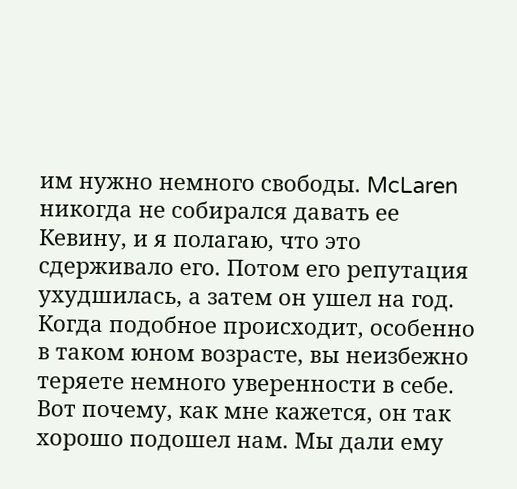им нужно немного свободы. McLaren никогда не собирался давать ее Кевину, и я полагаю, что это сдерживало его. Потом его репутация ухудшилась, а затем он ушел на год. Когда подобное происходит, особенно в таком юном возрасте, вы неизбежно теряете немного уверенности в себе. Вот почему, как мне кажется, он так хорошо подошел нам. Мы дали ему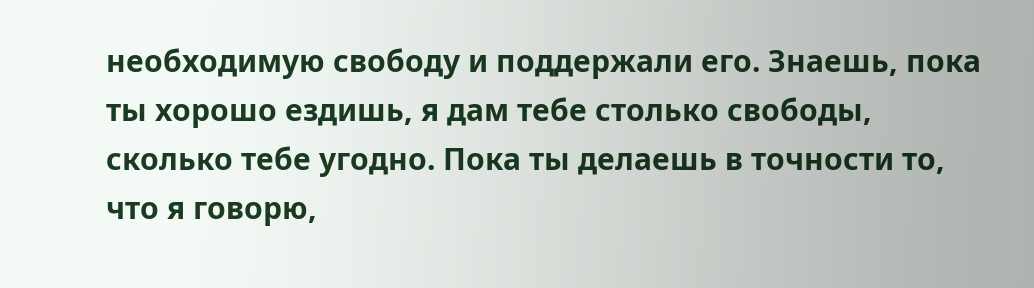необходимую свободу и поддержали его. Знаешь, пока ты хорошо ездишь, я дам тебе столько свободы, сколько тебе угодно. Пока ты делаешь в точности то, что я говорю,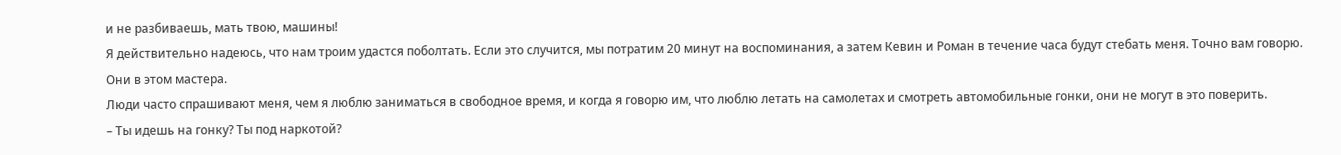и не разбиваешь, мать твою, машины!
Я действительно надеюсь, что нам троим удастся поболтать. Если это случится, мы потратим 20 минут на воспоминания, а затем Кевин и Роман в течение часа будут стебать меня. Точно вам говорю. Они в этом мастера.
Люди часто спрашивают меня, чем я люблю заниматься в свободное время, и когда я говорю им, что люблю летать на самолетах и смотреть автомобильные гонки, они не могут в это поверить.
– Ты идешь на гонку? Ты под наркотой?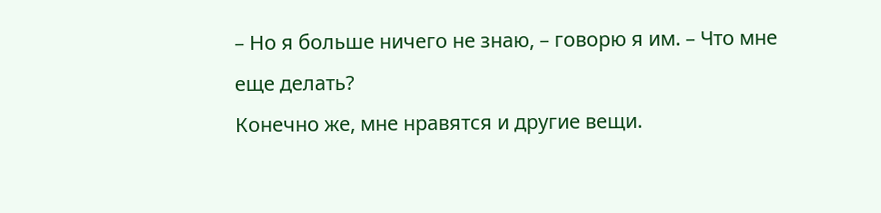– Но я больше ничего не знаю, – говорю я им. – Что мне еще делать?
Конечно же, мне нравятся и другие вещи.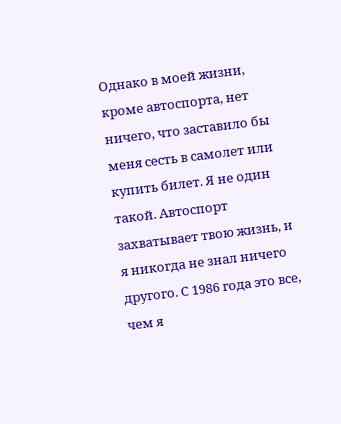Однако в моей жизни, кроме автоспорта, нет ничего, что заставило бы меня сесть в самолет или купить билет. Я не один такой. Автоспорт захватывает твою жизнь, и я никогда не знал ничего другого. С 1986 года это все, чем я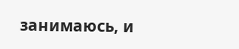занимаюсь, и